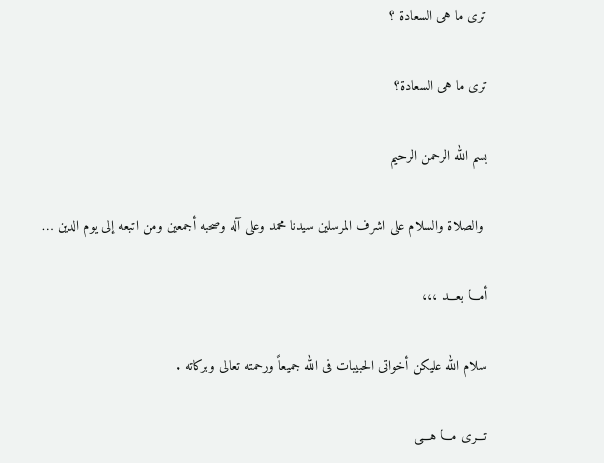ترى ما هى السعادة ؟

ترى ما هى السعادة؟

بسم الله الرحمن الرحيم

 والصلاة والسلام على اشرف المرسلين سيدنا محمد وعلى آله وصحبه أجمعين ومن اتبعه إلى يوم الدين …

أمـــا بعـــد ،،،

سلام الله عليكن أخواتى الحبيبات فى الله جميعاً ورحمته تعالى وبركاته .

تـــرى مـــا هـــى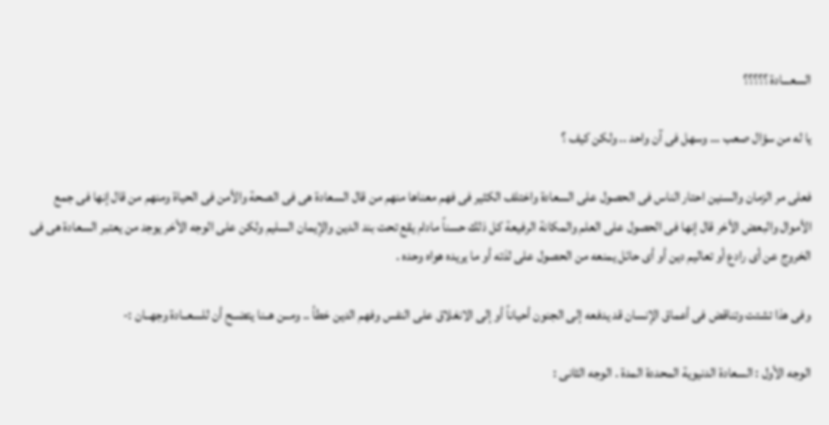السعـــادة ؟؟؟؟؟

يا له من سؤال صعب … وسهل فى آن واحد .. ولكن كيف ؟

فعلى مر الزمان والسنين احتار الناس فى الحصول على السعادة واختلف الكثير فى فهم معناها منهم من قال السعادة هى فى الصحة والأمن فى الحياة ومنهم من قال إنها فى جمع الأموال والبعض الأخر قال إنها فى الحصول على العلم والمكانة الرفيعة كل ذلك حسناً مادام يقع تحت بند الدين والإيمان السليم ولكن على الوجه الأخر يوجد من يعتبر السعادة هى فى الخروج عن أى رادع أو تعاليم دين أو أى حائل يمنعه من الحصول على لذته أو ما يريده هواه وحده .

وفى هذا تشتت وتناقض فى أعماق الإنسان قد يدفعه إلى الجنون أحياناً أو إلى الانغلاق على النفس وفهم الدين خطأ .. ومــن هــنا يتضــح أن للسعــادة وجهــان :-

الوجه الأول : السعادة الدنيوية المحددة المدة . الوجه الثانى :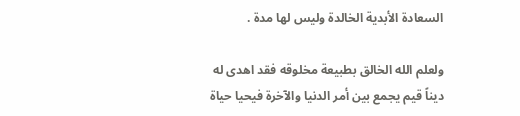السعادة الأبدية الخالدة وليس لها مدة .

ولعلم الله الخالق بطبيعة مخلوقه فقد اهدى له ديناً قيم يجمع بين أمر الدنيا والآخرة فيحيا حياة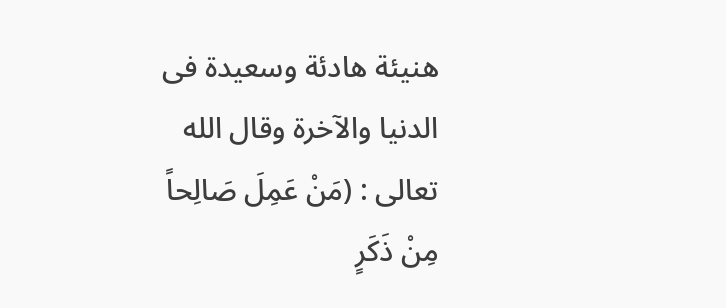هنيئة هادئة وسعيدة فى الدنيا والآخرة وقال الله تعالى : (مَنْ عَمِلَ صَالِحاً مِنْ ذَكَرٍ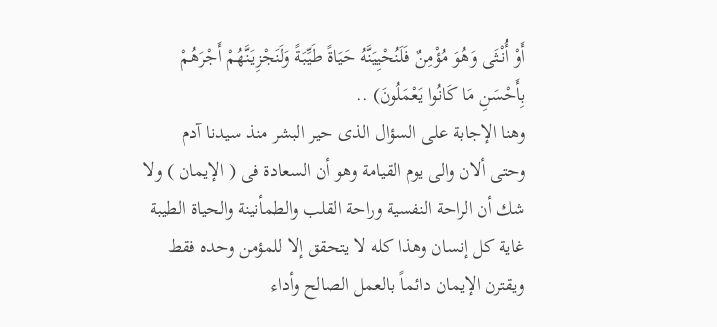أَوْ أُنْثَى وَهُوَ مُؤْمِنٌ فَلَنُحْيِيَنَّهُ حَيَاةً طَيِّبَةً وَلَنَجْزِيَنَّهُمْ أَجْرَهُمْ بِأَحْسَنِ مَا كَانُوا يَعْمَلُونَ) ..
وهنا الإجابة على السؤال الذى حير البشر منذ سيدنا آدم وحتى ألان والى يوم القيامة وهو أن السعادة فى ( الإيمان ) ولا شك أن الراحة النفسية وراحة القلب والطمأنينة والحياة الطيبة غاية كل إنسان وهذا كله لا يتحقق إلا للمؤمن وحده فقط ويقترن الإيمان دائماً بالعمل الصالح وأداء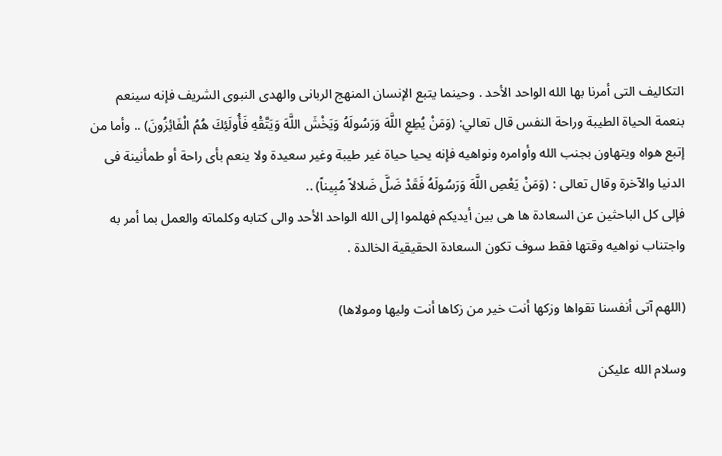التكاليف التى أمرنا بها الله الواحد الأحد . وحينما يتبع الإنسان المنهج الربانى والهدى النبوى الشريف فإنه سينعم بنعمة الحياة الطيبة وراحة النفس قال تعالي: (وَمَنْ يُطِعِ اللَّهَ وَرَسُولَهُ وَيَخْشَ اللَّهَ وَيَتَّقْهِ فَأُولَئِكَ هُمُ الْفَائِزُونَ) .. وأما من إتبع هواه ويتهاون بجنب الله وأوامره ونواهيه فإنه يحيا حياة غير طيبة وغير سعيدة ولا ينعم بأى راحة أو طمأنينة فى الدنيا والآخرة وقال تعالى : (وَمَنْ يَعْصِ اللَّهَ وَرَسُولَهُ فَقَدْ ضَلَّ ضَلالاً مُبِيناً) ..
فإلى كل الباحثين عن السعادة ها هى بين أيديكم فهلموا إلى الله الواحد الأحد والى كتابه وكلماته والعمل بما أمر به واجتناب نواهيه وقتها فقط سوف تكون السعادة الحقيقية الخالدة .

(اللهم آتى أنفسنا تقواها وزكها أنت خير من زكاها أنت وليها ومولاها)

وسلام الله عليكن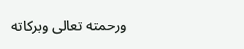ورحمته تعالى وبركاته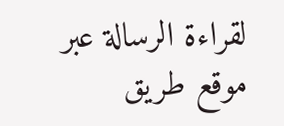لقراءة الرسالة عبر موقع طريق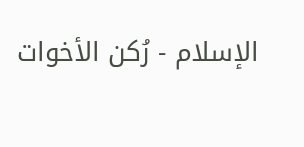الإسلام - رُكن الأخوات